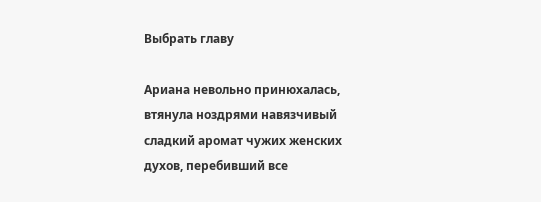Выбрать главу

Ариана невольно принюхалась, втянула ноздрями навязчивый сладкий аромат чужих женских духов, перебивший все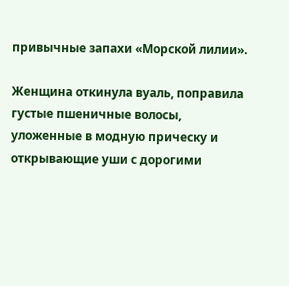привычные запахи «Морской лилии».

Женщина откинула вуаль, поправила густые пшеничные волосы, уложенные в модную прическу и открывающие уши с дорогими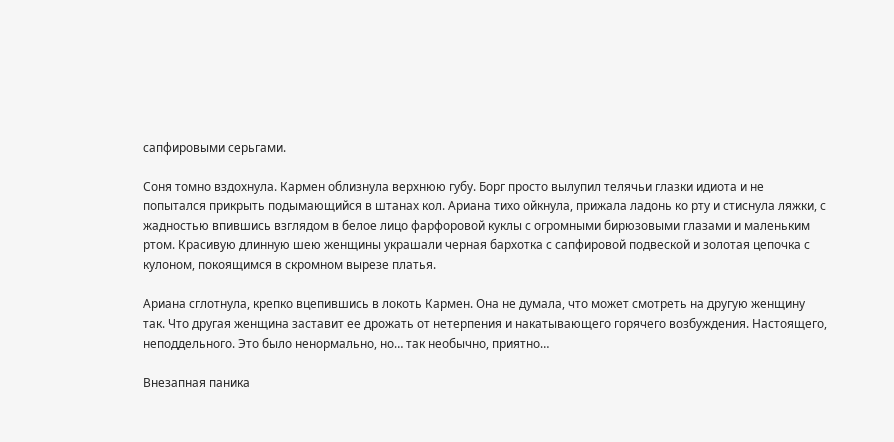сапфировыми серьгами.

Соня томно вздохнула. Кармен облизнула верхнюю губу. Борг просто вылупил телячьи глазки идиота и не попытался прикрыть подымающийся в штанах кол. Ариана тихо ойкнула, прижала ладонь ко рту и стиснула ляжки, с жадностью впившись взглядом в белое лицо фарфоровой куклы с огромными бирюзовыми глазами и маленьким ртом. Красивую длинную шею женщины украшали черная бархотка с сапфировой подвеской и золотая цепочка с кулоном, покоящимся в скромном вырезе платья.

Ариана сглотнула, крепко вцепившись в локоть Кармен. Она не думала, что может смотреть на другую женщину так. Что другая женщина заставит ее дрожать от нетерпения и накатывающего горячего возбуждения. Настоящего, неподдельного. Это было ненормально, но… так необычно, приятно…

Внезапная паника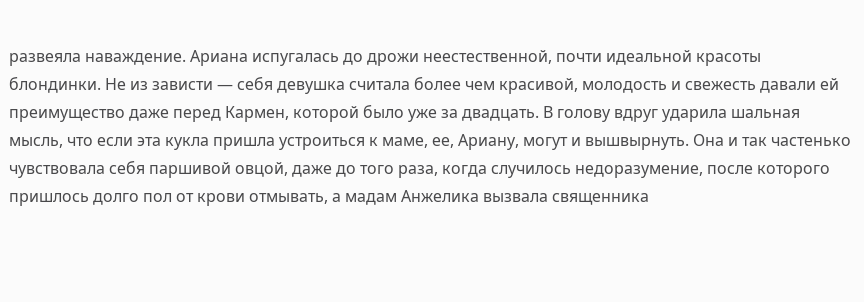развеяла наваждение. Ариана испугалась до дрожи неестественной, почти идеальной красоты блондинки. Не из зависти — себя девушка считала более чем красивой, молодость и свежесть давали ей преимущество даже перед Кармен, которой было уже за двадцать. В голову вдруг ударила шальная мысль, что если эта кукла пришла устроиться к маме, ее, Ариану, могут и вышвырнуть. Она и так частенько чувствовала себя паршивой овцой, даже до того раза, когда случилось недоразумение, после которого пришлось долго пол от крови отмывать, а мадам Анжелика вызвала священника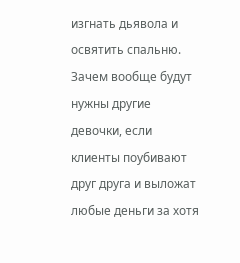изгнать дьявола и освятить спальню. Зачем вообще будут нужны другие девочки, если клиенты поубивают друг друга и выложат любые деньги за хотя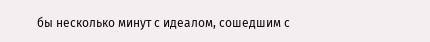бы несколько минут с идеалом, сошедшим с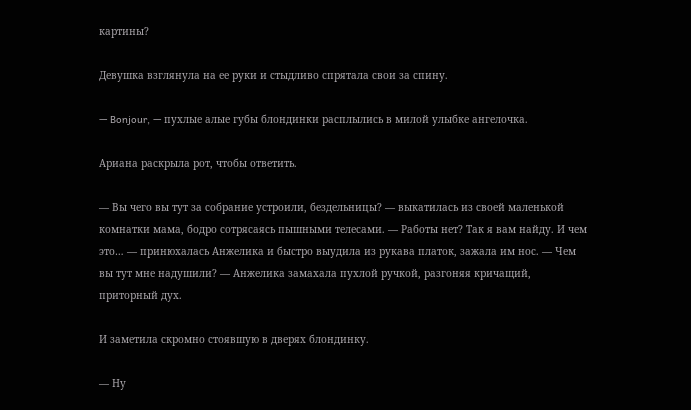картины?

Девушка взглянула на ее руки и стыдливо спрятала свои за спину.

— Bonjour, — пухлые алые губы блондинки расплылись в милой улыбке ангелочка.

Ариана раскрыла рот, чтобы ответить.

— Вы чего вы тут за собрание устроили, бездельницы? — выкатилась из своей маленькой комнатки мама, бодро сотрясаясь пышными телесами. — Работы нет? Так я вам найду. И чем это… — принюхалась Анжелика и быстро выудила из рукава платок, зажала им нос. — Чем вы тут мне надушили? — Анжелика замахала пухлой ручкой, разгоняя кричащий, приторный дух.

И заметила скромно стоявшую в дверях блондинку.

— Ну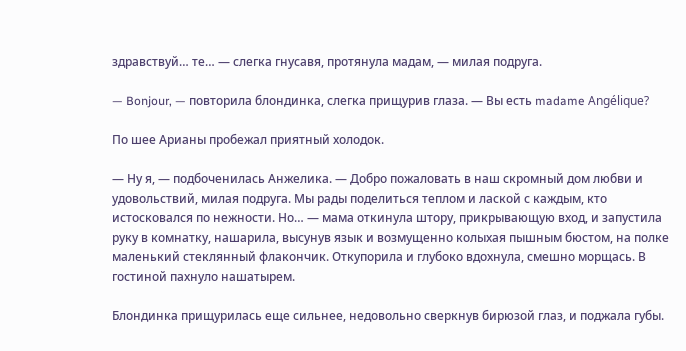здравствуй… те… — слегка гнусавя, протянула мадам, — милая подруга.

— Bonjour, — повторила блондинка, слегка прищурив глаза. — Вы есть madame Angélique?

По шее Арианы пробежал приятный холодок.

— Ну я, — подбоченилась Анжелика. — Добро пожаловать в наш скромный дом любви и удовольствий, милая подруга. Мы рады поделиться теплом и лаской с каждым, кто истосковался по нежности. Но… — мама откинула штору, прикрывающую вход, и запустила руку в комнатку, нашарила, высунув язык и возмущенно колыхая пышным бюстом, на полке маленький стеклянный флакончик. Откупорила и глубоко вдохнула, смешно морщась. В гостиной пахнуло нашатырем.

Блондинка прищурилась еще сильнее, недовольно сверкнув бирюзой глаз, и поджала губы.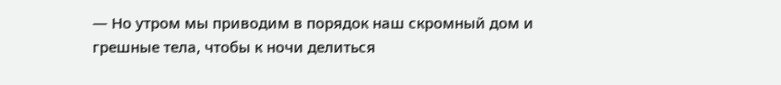— Но утром мы приводим в порядок наш скромный дом и грешные тела, чтобы к ночи делиться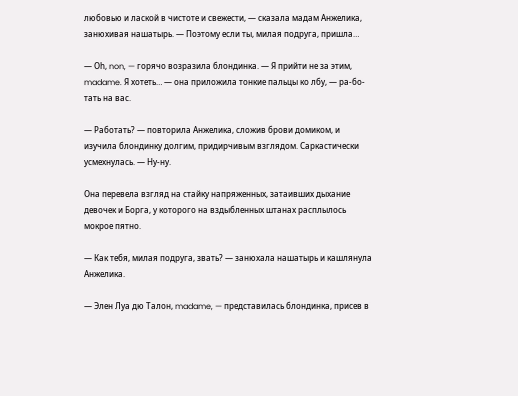любовью и лаской в чистоте и свежести, — сказала мадам Анжелика, занюхивая нашатырь. — Поэтому если ты, милая подруга, пришла…

— Оh, non, — горячо возразила блондинка. — Я прийти не за этим, madame. Я хотеть… — она приложила тонкие пальцы ко лбу, — ра-бо-тать на вас.

— Работать? — повторила Анжелика, сложив брови домиком, и изучила блондинку долгим, придирчивым взглядом. Саркастически усмехнулась. — Ну-ну.

Она перевела взгляд на стайку напряженных, затаивших дыхание девочек и Борга, у которого на вздыбленных штанах расплылось мокрое пятно.

— Как тебя, милая подруга, звать? — занюхала нашатырь и кашлянула Анжелика.

— Элен Луа дю Талон, madame, — представилась блондинка, присев в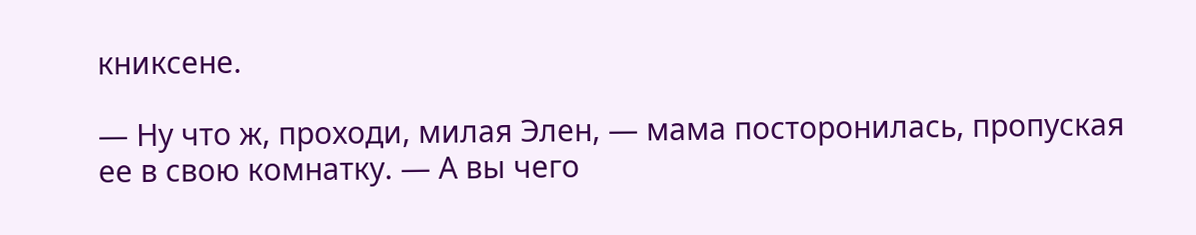книксене.

— Ну что ж, проходи, милая Элен, — мама посторонилась, пропуская ее в свою комнатку. — А вы чего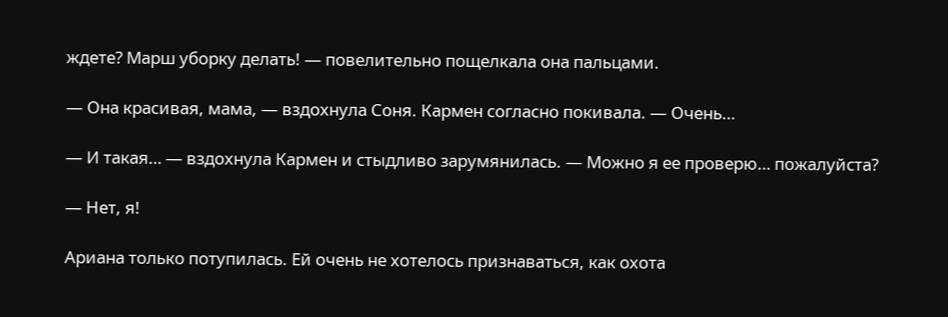ждете? Марш уборку делать! — повелительно пощелкала она пальцами.

— Она красивая, мама, — вздохнула Соня. Кармен согласно покивала. — Очень…

— И такая… — вздохнула Кармен и стыдливо зарумянилась. — Можно я ее проверю… пожалуйста?

— Нет, я!

Ариана только потупилась. Ей очень не хотелось признаваться, как охота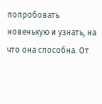попробовать новенькую и узнать, на что она способна. От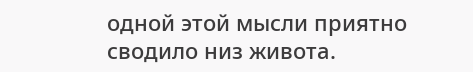одной этой мысли приятно сводило низ живота.